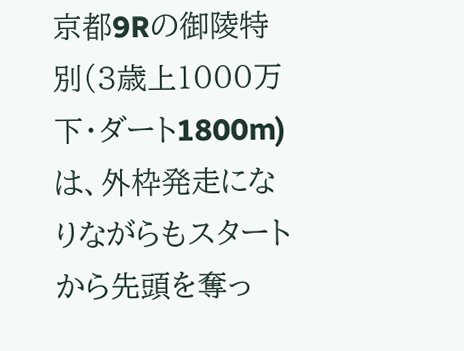京都9Rの御陵特別(3歳上1000万下・ダート1800m)は、外枠発走になりながらもスタートから先頭を奪っ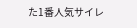た1番人気サイレ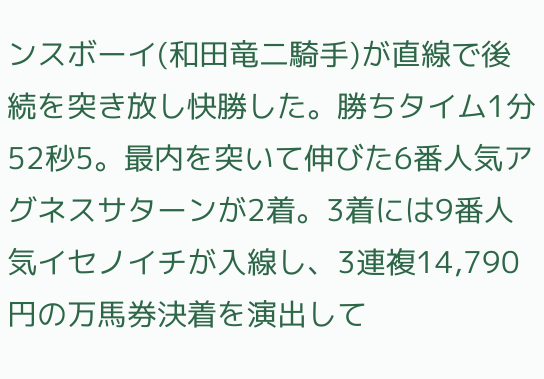ンスボーイ(和田竜二騎手)が直線で後続を突き放し快勝した。勝ちタイム1分52秒5。最内を突いて伸びた6番人気アグネスサターンが2着。3着には9番人気イセノイチが入線し、3連複14,790円の万馬券決着を演出して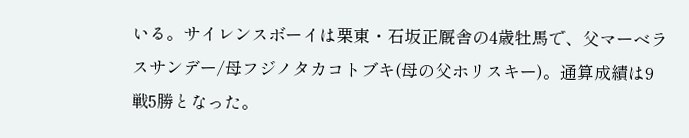いる。サイレンスボーイは栗東・石坂正厩舎の4歳牡馬で、父マーベラスサンデー/母フジノタカコトブキ(母の父ホリスキー)。通算成績は9戦5勝となった。